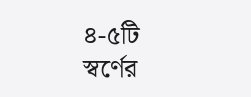৪-৫টি স্বর্ণের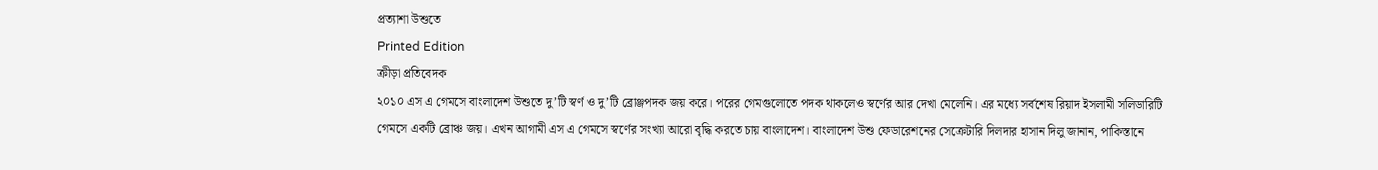প্রত্যাশা উশুতে
Printed Edition
ক্রীড়া প্রতিবেদক
২০১০ এস এ গেমসে বাংলাদেশ উশুতে দু’টি স্বর্ণ ও দু’টি ব্রোঞ্জপদক জয় করে। পরের গেমগুলোতে পদক থাকলেও স্বর্ণের আর দেখা মেলেনি। এর মধ্যে সর্বশেষ রিয়াদ ইসলামী সলিডারিটি গেমসে একটি ব্রোঞ্চ জয়। এখন আগামী এস এ গেমসে স্বর্ণের সংখ্যা আরো বৃদ্ধি করতে চায় বাংলাদেশ। বাংলাদেশ উশু ফেডারেশনের সেক্রেটারি দিলদার হাসান দিলু জানান, পাকিস্তানে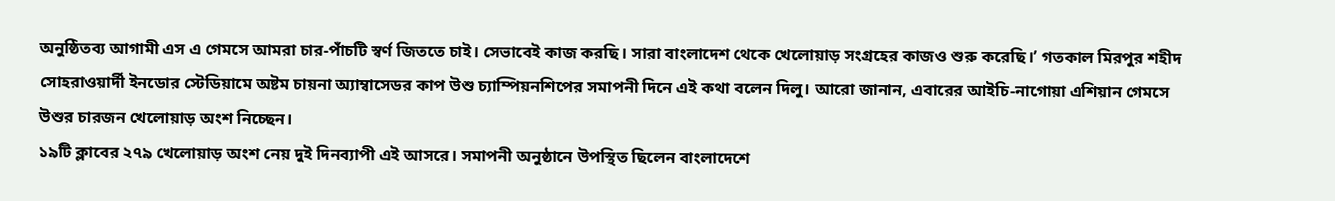অনুষ্ঠিতব্য আগামী এস এ গেমসে আমরা চার-পাঁচটি স্বর্ণ জিততে চাই। সেভাবেই কাজ করছি। সারা বাংলাদেশ থেকে খেলোয়াড় সংগ্রহের কাজও শুরু করেছি।’ গতকাল মিরপুর শহীদ সোহরাওয়ার্দী ইনডোর স্টেডিয়ামে অষ্টম চায়না অ্যাম্বাসেডর কাপ উশু চ্যাম্পিয়নশিপের সমাপনী দিনে এই কথা বলেন দিলু। আরো জানান, এবারের আইচি-নাগোয়া এশিয়ান গেমসে উশুর চারজন খেলোয়াড় অংশ নিচ্ছেন।
১৯টি ক্লাবের ২৭৯ খেলোয়াড় অংশ নেয় দুই দিনব্যাপী এই আসরে। সমাপনী অনুষ্ঠানে উপস্থিত ছিলেন বাংলাদেশে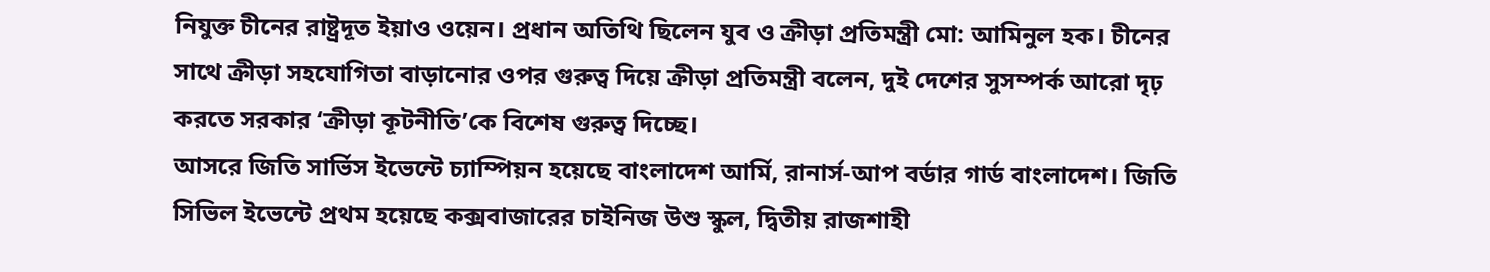নিযুক্ত চীনের রাষ্ট্রদূত ইয়াও ওয়েন। প্রধান অতিথি ছিলেন যুব ও ক্রীড়া প্রতিমন্ত্রী মো: আমিনুল হক। চীনের সাথে ক্রীড়া সহযোগিতা বাড়ানোর ওপর গুরুত্ব দিয়ে ক্রীড়া প্রতিমন্ত্রী বলেন, দুই দেশের সুসম্পর্ক আরো দৃঢ় করতে সরকার ‘ক্রীড়া কূটনীতি’কে বিশেষ গুরুত্ব দিচ্ছে।
আসরে জিতি সার্ভিস ইভেন্টে চ্যাম্পিয়ন হয়েছে বাংলাদেশ আর্মি, রানার্স-আপ বর্ডার গার্ড বাংলাদেশ। জিতি সিভিল ইভেন্টে প্রথম হয়েছে কক্সবাজারের চাইনিজ উশু স্কুল, দ্বিতীয় রাজশাহী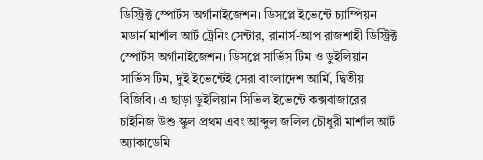ডিস্ট্রিক্ট স্পোর্টস অর্গানাইজেশন। ডিসপ্লে ইভেন্টে চ্যাম্পিয়ন মডার্ন মার্শাল আর্ট ট্রেনিং সেন্টার, রানার্স-আপ রাজশাহী ডিস্ট্রিক্ট স্পোর্টস অর্গানাইজেশন। ডিসপ্লে সার্ভিস টিম ও ডুইলিয়ান সার্ভিস টিম, দুই ইভেন্টেই সেরা বাংলাদেশ আর্মি, দ্বিতীয় বিজিবি। এ ছাড়া ডুইলিয়ান সিভিল ইভেন্টে কক্সবাজারের চাইনিজ উশু স্কুল প্রথম এবং আব্দুল জলিল চৌধুরী মার্শাল আর্ট অ্যাকাডেমি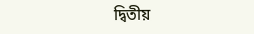দ্বিতীয়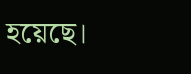হয়েছে।